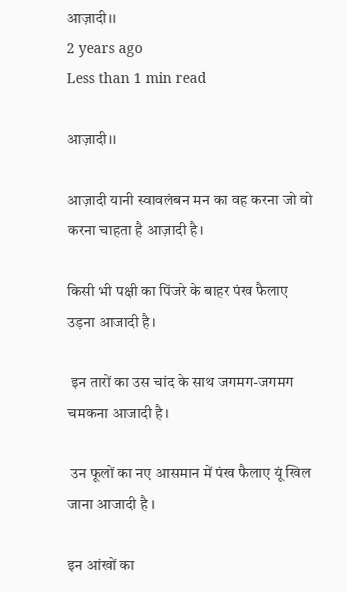आज़ादी।।
2 years ago
Less than 1 min read

आज़ादी।।

आज़ादी यानी स्वावलंबन मन का वह करना जो वो करना चाहता है आज़ादी है।

किसी भी पक्षी का पिंजरे के बाहर पंख फैलाए उड़ना आजादी है।

 इन तारों का उस चांद के साथ जगमग-जगमग चमकना आजादी है।

 उन फूलों का नए आसमान में पंख फैलाए यूं खिल जाना आजादी है ।

इन आंखों का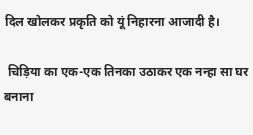दिल खोलकर प्रकृति को यूं निहारना आजादी है।

 चिड़िया का एक-एक तिनका उठाकर एक नन्हा सा घर बनाना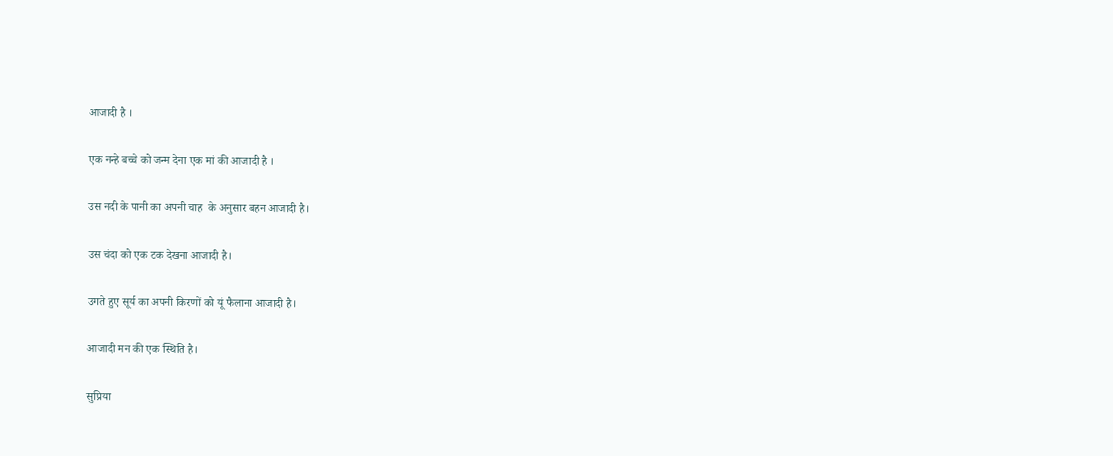आजादी है ।

एक नन्हे बच्चे को जन्म देना एक मां की आजादी है ।

उस नदी के पानी का अपनी चाह  के अनुसार बहन आजादी है।

उस चंदा को एक टक देखना आजादी है।

उगते हुए सूर्य का अपनी किरणों को यूं फैलाना आजादी है।

आजादी मन की एक स्थिति है।

सुप्रिया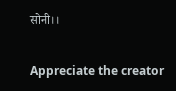सोनी।।

Appreciate the creator